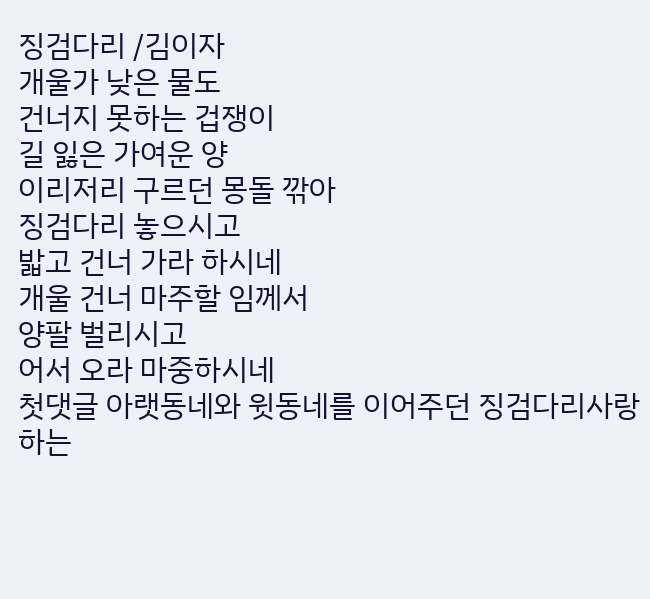징검다리 /김이자
개울가 낮은 물도
건너지 못하는 겁쟁이
길 잃은 가여운 양
이리저리 구르던 몽돌 깎아
징검다리 놓으시고
밟고 건너 가라 하시네
개울 건너 마주할 임께서
양팔 벌리시고
어서 오라 마중하시네
첫댓글 아랫동네와 윗동네를 이어주던 징검다리사랑하는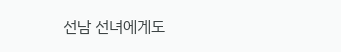선남 선녀에게도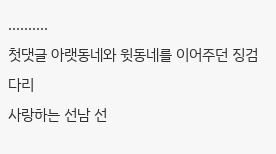..........
첫댓글 아랫동네와 윗동네를 이어주던 징검다리
사랑하는 선남 선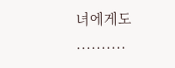녀에게도 ..........